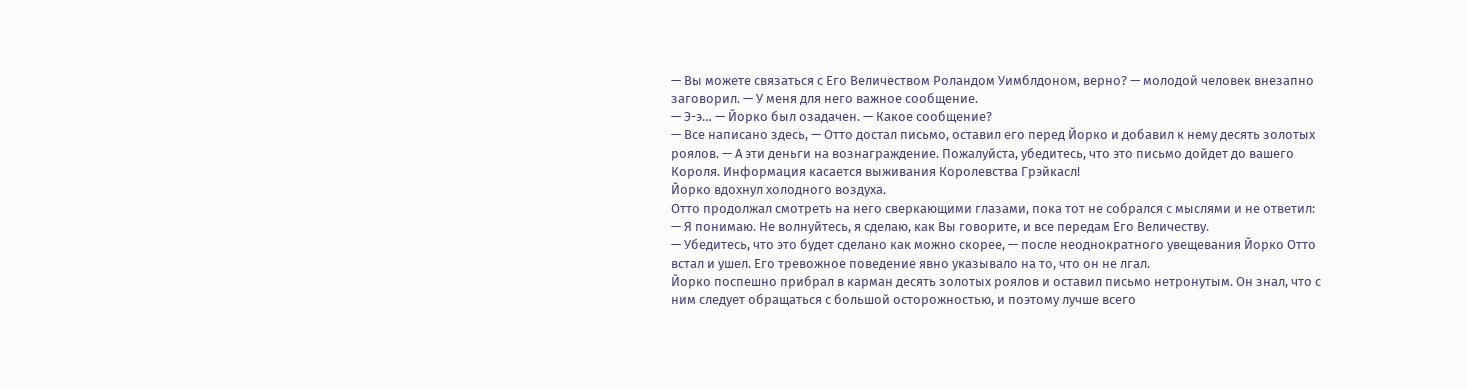— Вы можете связаться с Его Величеством Роландом Уимблдоном, верно? — молодой человек внезапно заговорил. — У меня для него важное сообщение.
— Э-э… — Йорко был озадачен. — Какое сообщение?
— Все написано здесь, — Отто достал письмо, оставил его перед Йорко и добавил к нему десять золотых роялов. — А эти деньги на вознаграждение. Пожалуйста, убедитесь, что это письмо дойдет до вашего Короля. Информация касается выживания Королевства Грэйкасл!
Йорко вдохнул холодного воздуха.
Отто продолжал смотреть на него сверкающими глазами, пока тот не собрался с мыслями и не ответил:
— Я понимаю. Не волнуйтесь, я сделаю, как Вы говорите, и все передам Его Величеству.
— Убедитесь, что это будет сделано как можно скорее, — после неоднократного увещевания Йорко Отто встал и ушел. Его тревожное поведение явно указывало на то, что он не лгал.
Йорко поспешно прибрал в карман десять золотых роялов и оставил письмо нетронутым. Он знал, что с ним следует обращаться с большой осторожностью, и поэтому лучше всего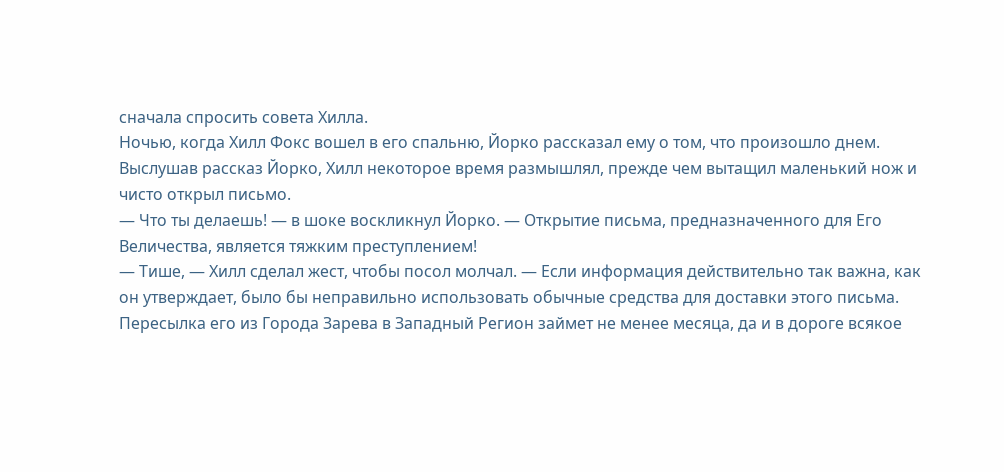сначала спросить совета Хилла.
Ночью, когда Хилл Фокс вошел в его спальню, Йорко рассказал ему о том, что произошло днем.
Выслушав рассказ Йорко, Хилл некоторое время размышлял, прежде чем вытащил маленький нож и чисто открыл письмо.
— Что ты делаешь! — в шоке воскликнул Йорко. — Открытие письма, предназначенного для Его Величества, является тяжким преступлением!
— Тише, — Хилл сделал жест, чтобы посол молчал. — Если информация действительно так важна, как он утверждает, было бы неправильно использовать обычные средства для доставки этого письма. Пересылка его из Города Зарева в Западный Регион займет не менее месяца, да и в дороге всякое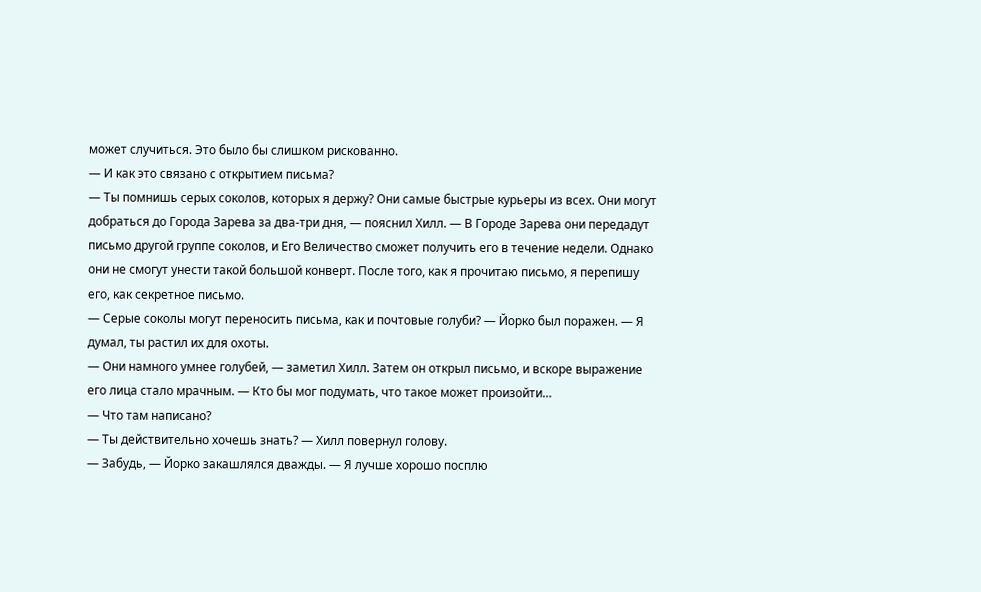может случиться. Это было бы слишком рискованно.
— И как это связано с открытием письма?
— Ты помнишь серых соколов, которых я держу? Они самые быстрые курьеры из всех. Они могут добраться до Города Зарева за два-три дня, — пояснил Хилл. — В Городе Зарева они передадут письмо другой группе соколов, и Его Величество сможет получить его в течение недели. Однако они не смогут унести такой большой конверт. После того, как я прочитаю письмо, я перепишу его, как секретное письмо.
— Серые соколы могут переносить письма, как и почтовые голуби? — Йорко был поражен. — Я думал, ты растил их для охоты.
— Они намного умнее голубей, — заметил Хилл. Затем он открыл письмо, и вскоре выражение его лица стало мрачным. — Кто бы мог подумать, что такое может произойти…
— Что там написано?
— Ты действительно хочешь знать? — Хилл повернул голову.
— Забудь, — Йорко закашлялся дважды. — Я лучше хорошо посплю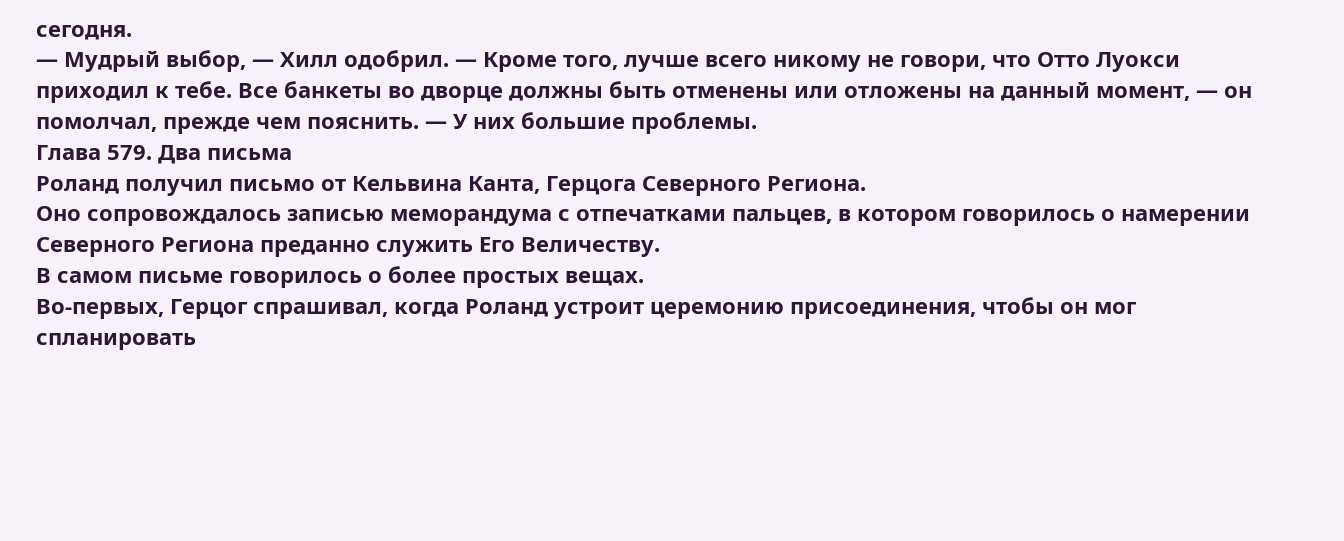сегодня.
— Мудрый выбор, — Хилл одобрил. — Кроме того, лучше всего никому не говори, что Отто Луокси приходил к тебе. Все банкеты во дворце должны быть отменены или отложены на данный момент, — он помолчал, прежде чем пояснить. — У них большие проблемы.
Глава 579. Два письма
Роланд получил письмо от Кельвина Канта, Герцога Северного Региона.
Оно сопровождалось записью меморандума с отпечатками пальцев, в котором говорилось о намерении Северного Региона преданно служить Его Величеству.
В самом письме говорилось о более простых вещах.
Во-первых, Герцог спрашивал, когда Роланд устроит церемонию присоединения, чтобы он мог спланировать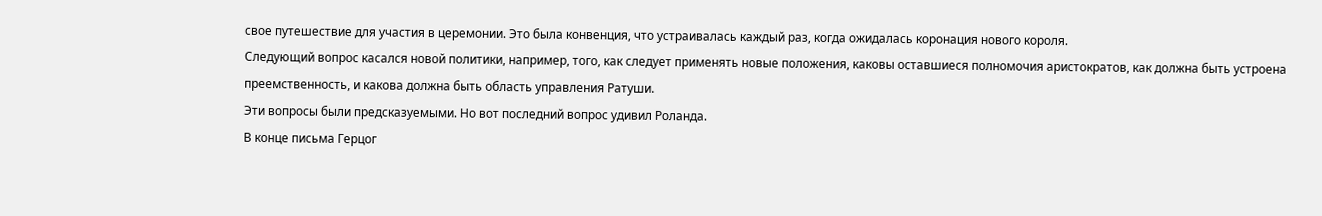свое путешествие для участия в церемонии. Это была конвенция, что устраивалась каждый раз, когда ожидалась коронация нового короля.
Следующий вопрос касался новой политики, например, того, как следует применять новые положения, каковы оставшиеся полномочия аристократов, как должна быть устроена преемственность, и какова должна быть область управления Ратуши.
Эти вопросы были предсказуемыми. Но вот последний вопрос удивил Роланда.
В конце письма Герцог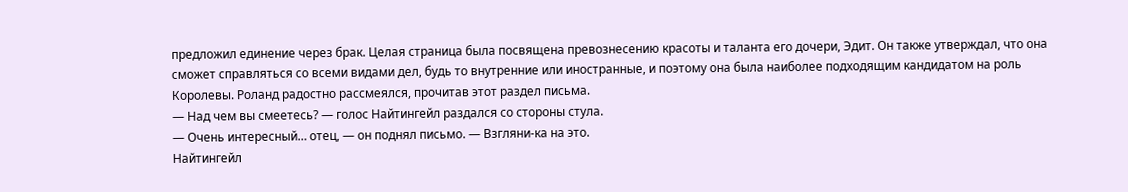предложил единение через брак. Целая страница была посвящена превознесению красоты и таланта его дочери, Эдит. Он также утверждал, что она сможет справляться со всеми видами дел, будь то внутренние или иностранные, и поэтому она была наиболее подходящим кандидатом на роль Королевы. Роланд радостно рассмеялся, прочитав этот раздел письма.
— Над чем вы смеетесь? — голос Найтингейл раздался со стороны стула.
— Очень интересный… отец, — он поднял письмо. — Взгляни-ка на это.
Найтингейл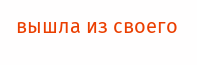вышла из своего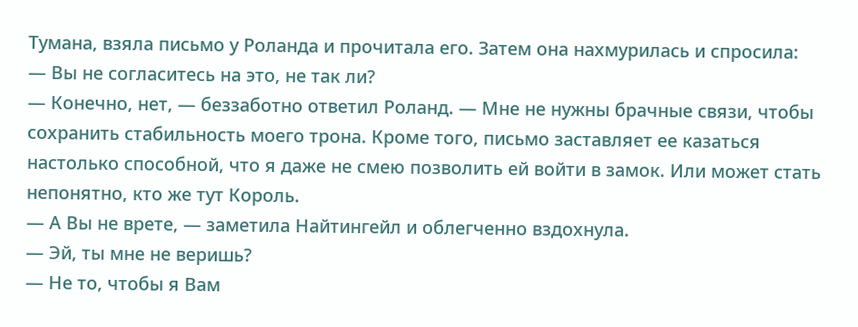Тумана, взяла письмо у Роланда и прочитала его. Затем она нахмурилась и спросила:
— Вы не согласитесь на это, не так ли?
— Конечно, нет, — беззаботно ответил Роланд. — Мне не нужны брачные связи, чтобы сохранить стабильность моего трона. Кроме того, письмо заставляет ее казаться настолько способной, что я даже не смею позволить ей войти в замок. Или может стать непонятно, кто же тут Король.
— А Вы не врете, — заметила Найтингейл и облегченно вздохнула.
— Эй, ты мне не веришь?
— Не то, чтобы я Вам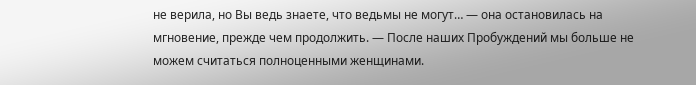не верила, но Вы ведь знаете, что ведьмы не могут… — она остановилась на мгновение, прежде чем продолжить. — После наших Пробуждений мы больше не можем считаться полноценными женщинами.